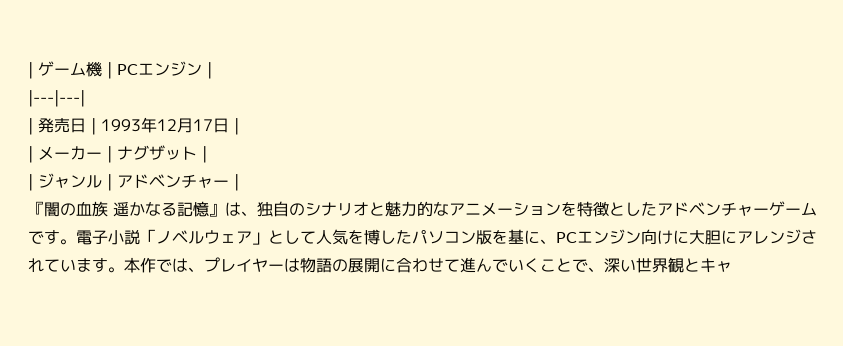| ゲーム機 | PCエンジン |
|---|---|
| 発売日 | 1993年12月17日 |
| メーカー | ナグザット |
| ジャンル | アドベンチャー |
『闇の血族 遥かなる記憶』は、独自のシナリオと魅力的なアニメーションを特徴としたアドベンチャーゲームです。電子小説「ノベルウェア」として人気を博したパソコン版を基に、PCエンジン向けに大胆にアレンジされています。本作では、プレイヤーは物語の展開に合わせて進んでいくことで、深い世界観とキャ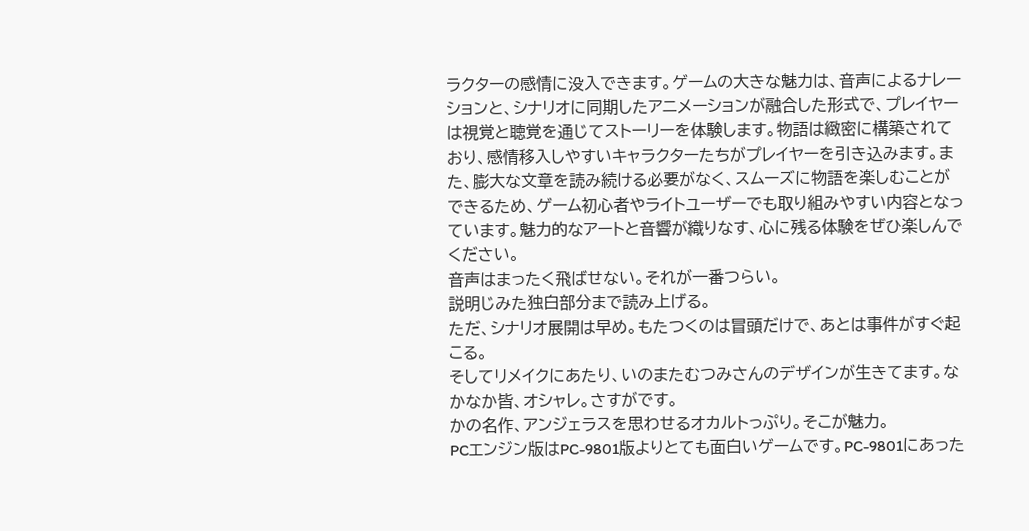ラクターの感情に没入できます。ゲームの大きな魅力は、音声によるナレーションと、シナリオに同期したアニメーションが融合した形式で、プレイヤーは視覚と聴覚を通じてストーリーを体験します。物語は緻密に構築されており、感情移入しやすいキャラクターたちがプレイヤーを引き込みます。また、膨大な文章を読み続ける必要がなく、スムーズに物語を楽しむことができるため、ゲーム初心者やライトユーザーでも取り組みやすい内容となっています。魅力的なアートと音響が織りなす、心に残る体験をぜひ楽しんでください。
音声はまったく飛ばせない。それが一番つらい。
説明じみた独白部分まで読み上げる。
ただ、シナリオ展開は早め。もたつくのは冒頭だけで、あとは事件がすぐ起こる。
そしてリメイクにあたり、いのまたむつみさんのデザインが生きてます。なかなか皆、オシャレ。さすがです。
かの名作、アンジェラスを思わせるオカルトっぷり。そこが魅力。
PCエンジン版はPC-9801版よりとても面白いゲームです。PC-9801にあった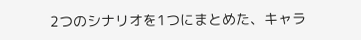2つのシナリオを1つにまとめた、キャラ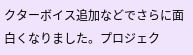クターボイス追加などでさらに面白くなりました。プロジェク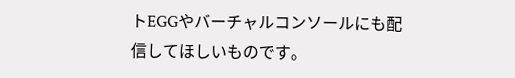トEGGやバーチャルコンソールにも配信してほしいものです。